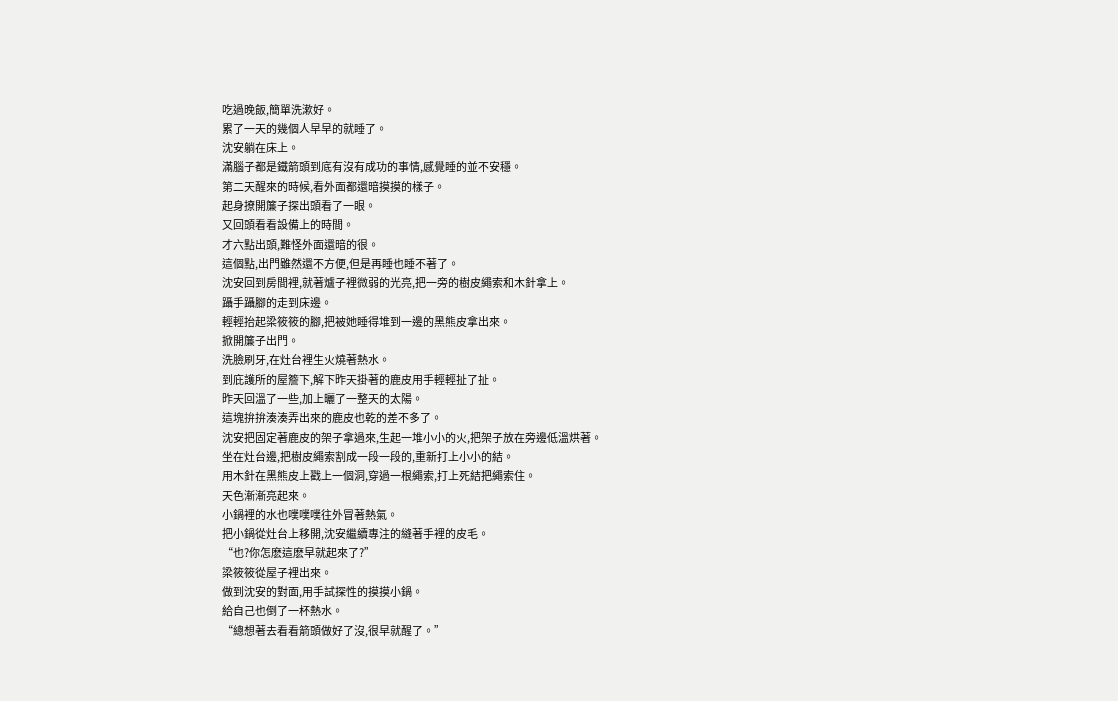吃過晚飯,簡單洗漱好。
累了一天的幾個人早早的就睡了。
沈安躺在床上。
滿腦子都是鐵箭頭到底有沒有成功的事情,感覺睡的並不安穩。
第二天醒來的時候,看外面都還暗摸摸的樣子。
起身撩開簾子探出頭看了一眼。
又回頭看看設備上的時間。
才六點出頭,難怪外面還暗的很。
這個點,出門雖然還不方便,但是再睡也睡不著了。
沈安回到房間裡,就著爐子裡微弱的光亮,把一旁的樹皮繩索和木針拿上。
躡手躡腳的走到床邊。
輕輕抬起梁筱筱的腳,把被她睡得堆到一邊的黑熊皮拿出來。
掀開簾子出門。
洗臉刷牙,在灶台裡生火燒著熱水。
到庇護所的屋簷下,解下昨天掛著的鹿皮用手輕輕扯了扯。
昨天回溫了一些,加上曬了一整天的太陽。
這塊拚拚湊湊弄出來的鹿皮也乾的差不多了。
沈安把固定著鹿皮的架子拿過來,生起一堆小小的火,把架子放在旁邊低溫烘著。
坐在灶台邊,把樹皮繩索割成一段一段的,重新打上小小的結。
用木針在黑熊皮上戳上一個洞,穿過一根繩索,打上死結把繩索住。
天色漸漸亮起來。
小鍋裡的水也噗噗噗往外冒著熱氣。
把小鍋從灶台上移開,沈安繼續專注的縫著手裡的皮毛。
“也?你怎麽這麽早就起來了?”
梁筱筱從屋子裡出來。
做到沈安的對面,用手試探性的摸摸小鍋。
給自己也倒了一杯熱水。
“總想著去看看箭頭做好了沒,很早就醒了。”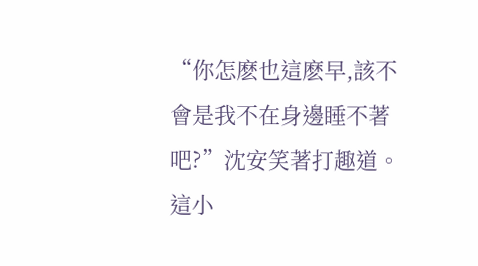“你怎麽也這麽早,該不會是我不在身邊睡不著吧?”沈安笑著打趣道。
這小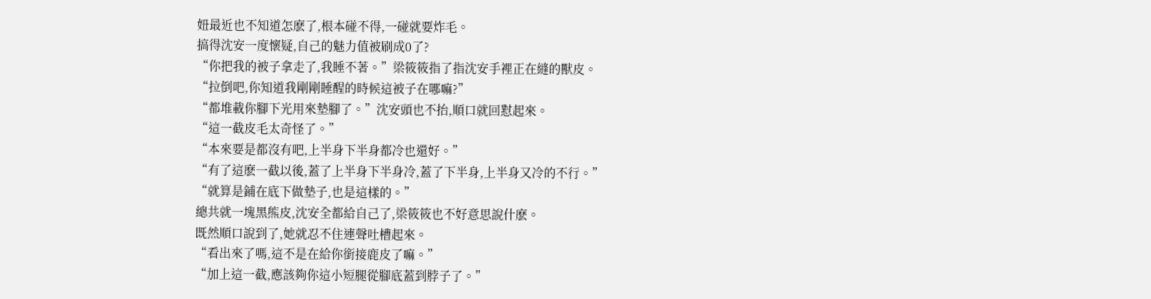妞最近也不知道怎麽了,根本碰不得,一碰就要炸毛。
搞得沈安一度懷疑,自己的魅力值被刷成0了?
“你把我的被子拿走了,我睡不著。”梁筱筱指了指沈安手裡正在縫的獸皮。
“拉倒吧,你知道我剛剛睡醒的時候這被子在哪嘛?”
“都堆載你腳下光用來墊腳了。”沈安頭也不抬,順口就回懟起來。
“這一截皮毛太奇怪了。”
“本來要是都沒有吧,上半身下半身都冷也還好。”
“有了這麽一截以後,蓋了上半身下半身冷,蓋了下半身,上半身又冷的不行。”
“就算是鋪在底下做墊子,也是這樣的。”
總共就一塊黑熊皮,沈安全都給自己了,梁筱筱也不好意思說什麽。
既然順口說到了,她就忍不住連聲吐槽起來。
“看出來了嗎,這不是在給你銜接鹿皮了嘛。”
“加上這一截,應該夠你這小短腿從腳底蓋到脖子了。”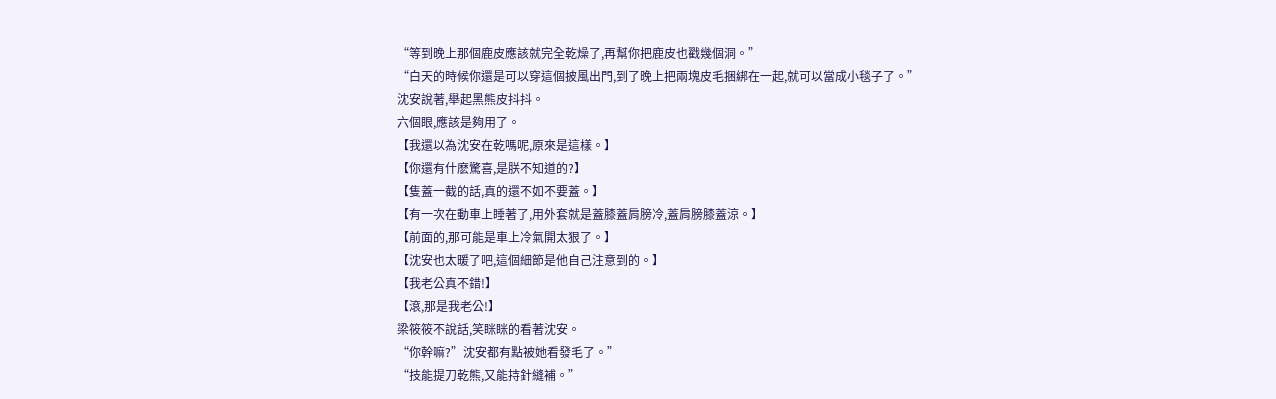“等到晚上那個鹿皮應該就完全乾燥了,再幫你把鹿皮也戳幾個洞。”
“白天的時候你還是可以穿這個披風出門,到了晚上把兩塊皮毛捆綁在一起,就可以當成小毯子了。”
沈安說著,舉起黑熊皮抖抖。
六個眼,應該是夠用了。
【我還以為沈安在乾嗎呢,原來是這樣。】
【你還有什麽驚喜,是朕不知道的?】
【隻蓋一截的話,真的還不如不要蓋。】
【有一次在動車上睡著了,用外套就是蓋膝蓋肩膀冷,蓋肩膀膝蓋涼。】
【前面的,那可能是車上冷氣開太狠了。】
【沈安也太暖了吧,這個細節是他自己注意到的。】
【我老公真不錯!】
【滾,那是我老公!】
梁筱筱不說話,笑眯眯的看著沈安。
“你幹嘛?”沈安都有點被她看發毛了。”
“技能提刀乾熊,又能持針縫補。”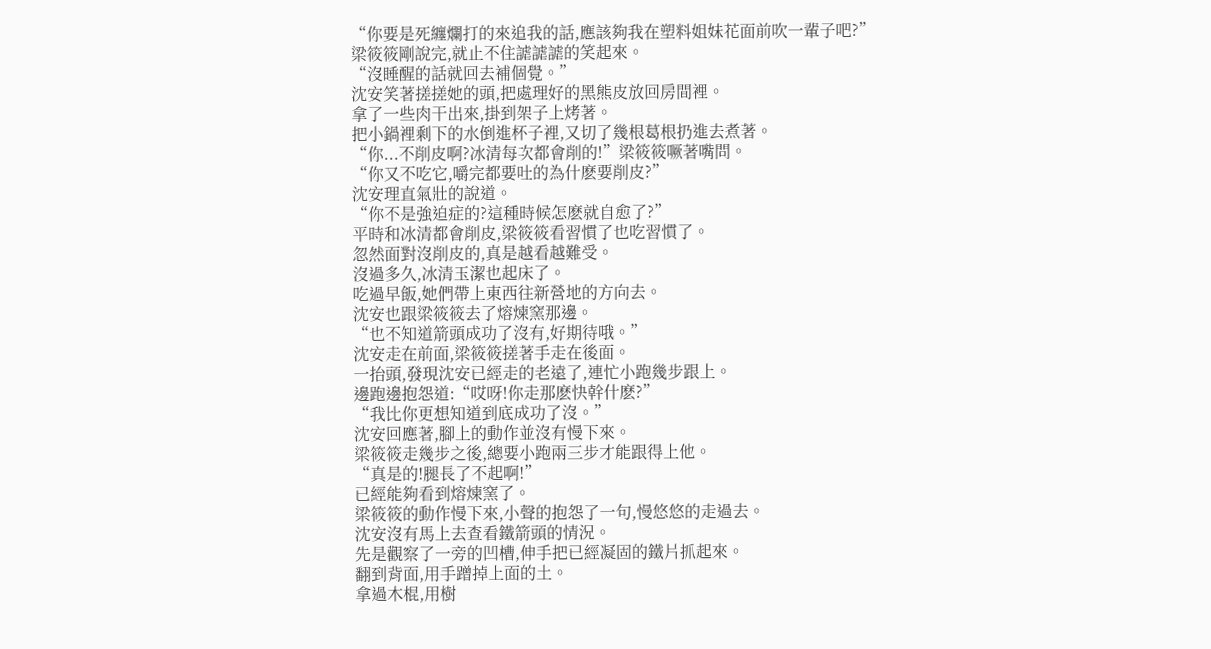“你要是死纏爛打的來追我的話,應該夠我在塑料姐妹花面前吹一輩子吧?”
梁筱筱剛說完,就止不住謔謔謔的笑起來。
“沒睡醒的話就回去補個覺。”
沈安笑著搓搓她的頭,把處理好的黑熊皮放回房間裡。
拿了一些肉干出來,掛到架子上烤著。
把小鍋裡剩下的水倒進杯子裡,又切了幾根葛根扔進去煮著。
“你...不削皮啊?冰清每次都會削的!”梁筱筱噘著嘴問。
“你又不吃它,嚼完都要吐的為什麽要削皮?”
沈安理直氣壯的說道。
“你不是強迫症的?這種時候怎麽就自愈了?”
平時和冰清都會削皮,梁筱筱看習慣了也吃習慣了。
忽然面對沒削皮的,真是越看越難受。
沒過多久,冰清玉潔也起床了。
吃過早飯,她們帶上東西往新營地的方向去。
沈安也跟梁筱筱去了熔煉窯那邊。
“也不知道箭頭成功了沒有,好期待哦。”
沈安走在前面,梁筱筱搓著手走在後面。
一抬頭,發現沈安已經走的老遠了,連忙小跑幾步跟上。
邊跑邊抱怨道:“哎呀!你走那麽快幹什麽?”
“我比你更想知道到底成功了沒。”
沈安回應著,腳上的動作並沒有慢下來。
梁筱筱走幾步之後,總要小跑兩三步才能跟得上他。
“真是的!腿長了不起啊!”
已經能夠看到熔煉窯了。
梁筱筱的動作慢下來,小聲的抱怨了一句,慢悠悠的走過去。
沈安沒有馬上去查看鐵箭頭的情況。
先是觀察了一旁的凹槽,伸手把已經凝固的鐵片抓起來。
翻到背面,用手蹭掉上面的土。
拿過木棍,用樹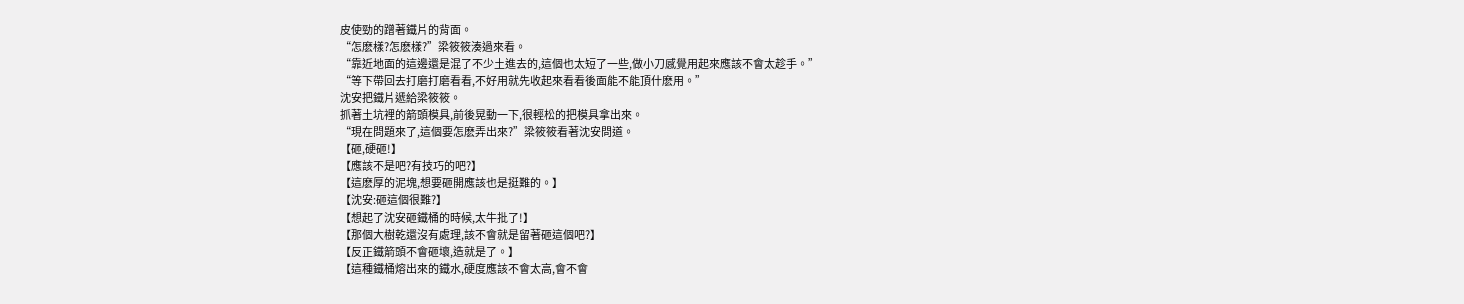皮使勁的蹭著鐵片的背面。
“怎麽樣?怎麽樣?”梁筱筱湊過來看。
“靠近地面的這邊還是混了不少土進去的,這個也太短了一些,做小刀感覺用起來應該不會太趁手。”
“等下帶回去打磨打磨看看,不好用就先收起來看看後面能不能頂什麽用。”
沈安把鐵片遞給梁筱筱。
抓著土坑裡的箭頭模具,前後晃動一下,很輕松的把模具拿出來。
“現在問題來了,這個要怎麽弄出來?”梁筱筱看著沈安問道。
【砸,硬砸!】
【應該不是吧?有技巧的吧?】
【這麽厚的泥塊,想要砸開應該也是挺難的。】
【沈安:砸這個很難?】
【想起了沈安砸鐵桶的時候,太牛批了!】
【那個大樹乾還沒有處理,該不會就是留著砸這個吧?】
【反正鐵箭頭不會砸壞,造就是了。】
【這種鐵桶熔出來的鐵水,硬度應該不會太高,會不會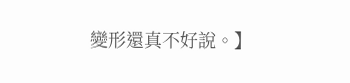變形還真不好說。】